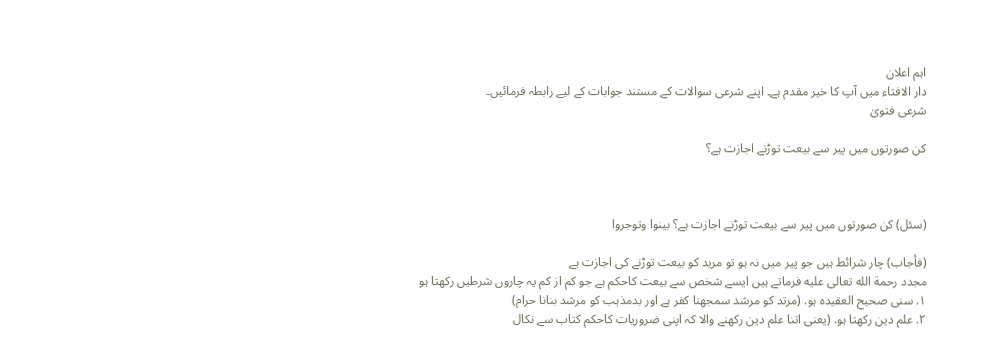اہم اعلان
دار الافتاء میں آپ کا خیر مقدم ہے۔ اپنے شرعی سوالات کے مستند جوابات کے لیے رابطہ فرمائیں۔
شرعی فتویٰ

کن صورتوں میں پیر سے بیعت توڑنے اجازت ہے؟



(سئل) کن صورتوں میں پیر سے بیعت توڑنے اجازت ہے؟ بینوا وتوجروا

(فأجاب) چار شرائط ہیں جو پیر میں نہ ہو تو مرید کو بیعت توڑنے کی اجازت ہے
مجدد رحمة الله تعالى علیه فرماتے ہیں ایسے شخص سے بیعت کاحکم ہے جو کم از کم یہ چاروں شرطیں رکھتا ہو
١. سنی صحیح العقیدہ ہو. (مرتد کو مرشد سمجھنا کفر ہے اور بدمذہب کو مرشد بنانا حرام)
٢. علم دین رکھتا ہو. (یعنی اتنا علم دین رکھنے والا کہ اپنی ضروریات کاحکم کتاب سے نکال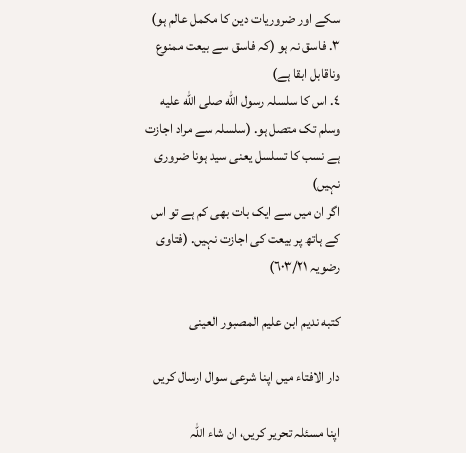سکے اور ضروریات دین کا مکمل عالم ہو)
٣. فاسق نہ ہو (کہ فاسق سے بیعت ممنوع وناقابل ابقا ہے)
٤. اس کا سلسلہ رسول الله صلى الله عليه وسلم تک متصل ہو. (سلسلہ سے مراد اجازت ہے نسب کا تسلسل یعنی سید ہونا ضروری نہیں)
اگر ان میں سے ایک بات بھی کم ہے تو اس کے ہاتھ پر بیعت کی اجازت نہیں. (فتاوی رضویہ ٦٠٣/٢١)

کتبه ندیم ابن علیم المصبور العینی

دار الافتاء میں اپنا شرعی سوال ارسال کریں

اپنا مسئلہ تحریر کریں، ان شاء اللہ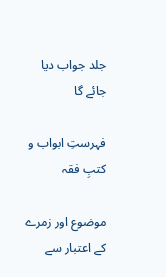جلد جواب دیا جائے گا

فہرستِ ابواب و کتبِ فقہ

موضوع اور زمرے کے اعتبار سے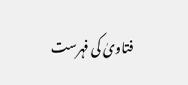فتاویٰ کی فہرست